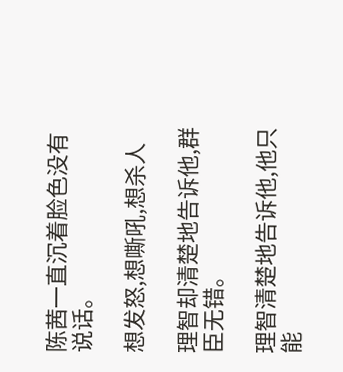陈茜一直沉着脸色没有说话。

想发怒,想嘶吼,想杀人

理智却清楚地告诉他,群臣无错。

理智清楚地告诉他,他只能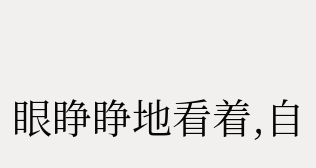眼睁睁地看着,自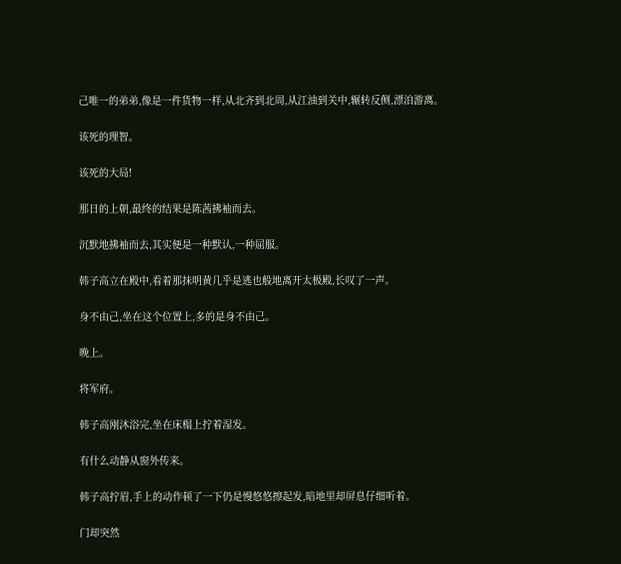己唯一的弟弟,像是一件货物一样,从北齐到北周,从江油到关中,辗转反侧,漂泊游离。

该死的理智。

该死的大局!

那日的上朝,最终的结果是陈茜拂袖而去。

沉默地拂袖而去,其实便是一种默认,一种屈服。

韩子高立在殿中,看着那抹明黄几乎是逃也般地离开太极殿,长叹了一声。

身不由己,坐在这个位置上,多的是身不由己。

晚上。

将军府。

韩子高刚沐浴完,坐在床榻上拧着湿发。

有什么动静从窗外传来。

韩子高拧眉,手上的动作顿了一下仍是慢悠悠擦起发,暗地里却屏息仔细听着。

门却突然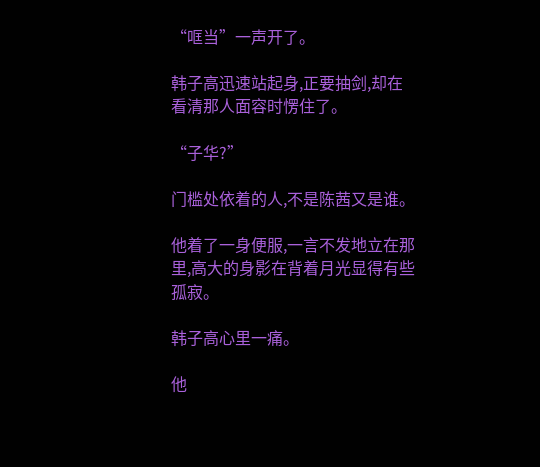“哐当”一声开了。

韩子高迅速站起身,正要抽剑,却在看清那人面容时愣住了。

“子华?”

门槛处依着的人,不是陈茜又是谁。

他着了一身便服,一言不发地立在那里,高大的身影在背着月光显得有些孤寂。

韩子高心里一痛。

他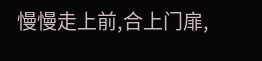慢慢走上前,合上门扉,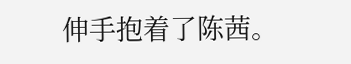伸手抱着了陈茜。